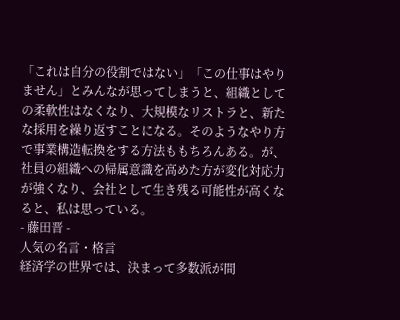「これは自分の役割ではない」「この仕事はやりません」とみんなが思ってしまうと、組織としての柔軟性はなくなり、大規模なリストラと、新たな採用を繰り返すことになる。そのようなやり方で事業構造転換をする方法ももちろんある。が、社員の組織への帰属意識を高めた方が変化対応力が強くなり、会社として生き残る可能性が高くなると、私は思っている。
- 藤田晋 -
人気の名言・格言
経済学の世界では、決まって多数派が間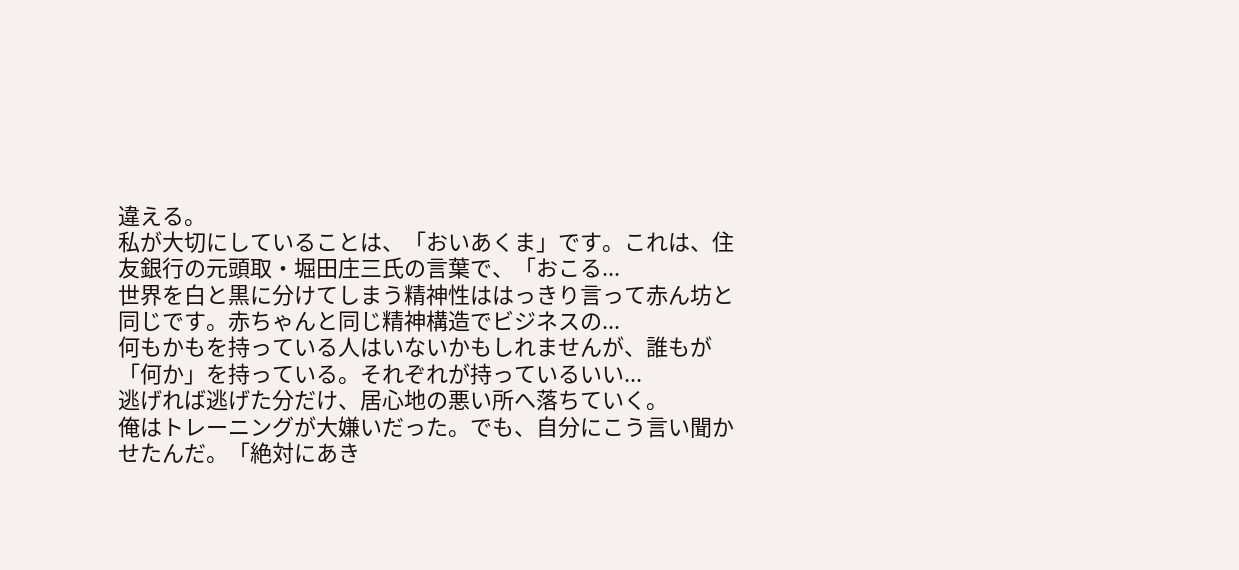違える。
私が大切にしていることは、「おいあくま」です。これは、住友銀行の元頭取・堀田庄三氏の言葉で、「おこる...
世界を白と黒に分けてしまう精神性ははっきり言って赤ん坊と同じです。赤ちゃんと同じ精神構造でビジネスの...
何もかもを持っている人はいないかもしれませんが、誰もが「何か」を持っている。それぞれが持っているいい...
逃げれば逃げた分だけ、居心地の悪い所へ落ちていく。
俺はトレーニングが大嫌いだった。でも、自分にこう言い聞かせたんだ。「絶対にあき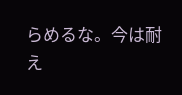らめるな。今は耐え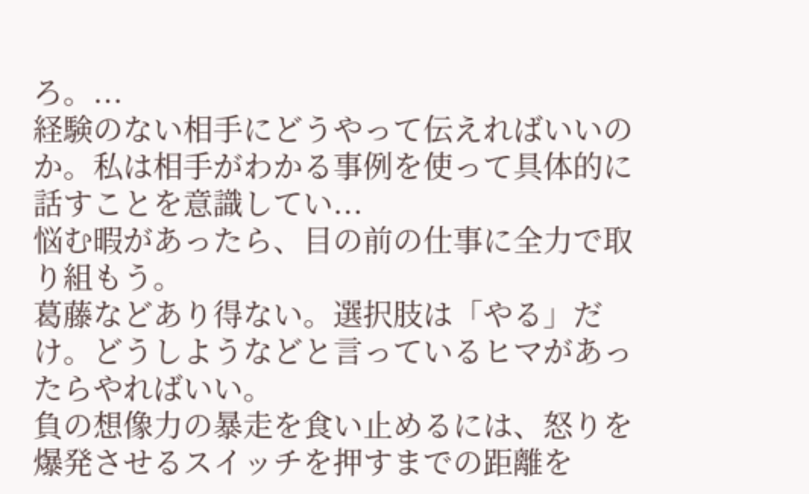ろ。...
経験のない相手にどうやって伝えればいいのか。私は相手がわかる事例を使って具体的に話すことを意識してい...
悩む暇があったら、目の前の仕事に全力で取り組もう。
葛藤などあり得ない。選択肢は「やる」だけ。どうしようなどと言っているヒマがあったらやればいい。
負の想像力の暴走を食い止めるには、怒りを爆発させるスイッチを押すまでの距離を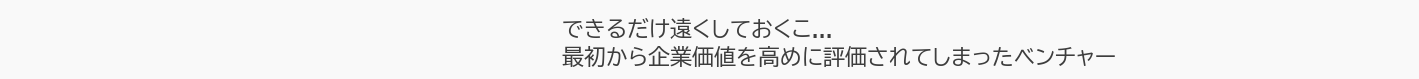できるだけ遠くしておくこ...
最初から企業価値を高めに評価されてしまったベンチャー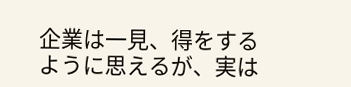企業は一見、得をするように思えるが、実は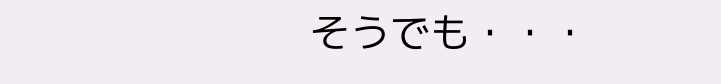そうでも・・・